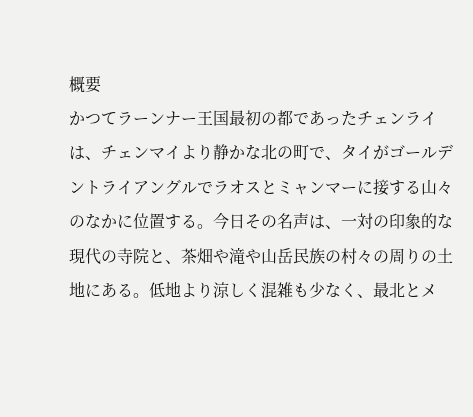概要
かつてラーンナー王国最初の都であったチェンライは、チェンマイより静かな北の町で、タイがゴールデントライアングルでラオスとミャンマーに接する山々のなかに位置する。今日その名声は、一対の印象的な現代の寺院と、茶畑や滝や山岳民族の村々の周りの土地にある。低地より涼しく混雑も少なく、最北とメ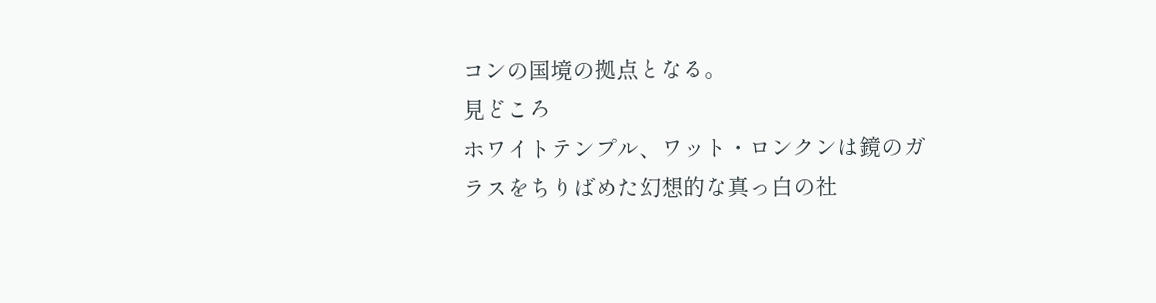コンの国境の拠点となる。
見どころ
ホワイトテンプル、ワット・ロンクンは鏡のガラスをちりばめた幻想的な真っ白の社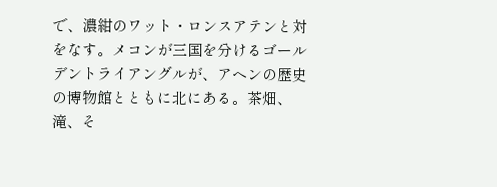で、濃紺のワット・ロンスアテンと対をなす。メコンが三国を分けるゴールデントライアングルが、アヘンの歴史の博物館とともに北にある。茶畑、滝、そ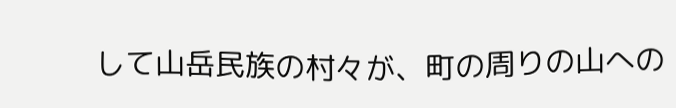して山岳民族の村々が、町の周りの山への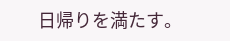日帰りを満たす。